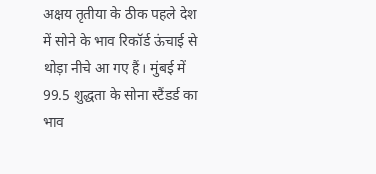अक्षय तृतीया के ठीक पहले देश में सोने के भाव रिकॉर्ड ऊंचाई से थोड़ा नीचे आ गए हैं। मुंबई में 99.5 शुद्धता के सोना स्टैंडर्ड का भाव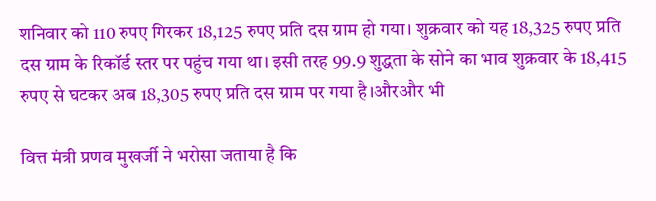शनिवार को 110 रुपए गिरकर 18,125 रुपए प्रति दस ग्राम हो गया। शुक्रवार को यह 18,325 रुपए प्रति दस ग्राम के रिकॉर्ड स्तर पर पहुंच गया था। इसी तरह 99.9 शुद्धता के सोने का भाव शुक्रवार के 18,415 रुपए से घटकर अब 18,305 रुपए प्रति दस ग्राम पर गया है।औरऔर भी

वित्त मंत्री प्रणव मुखर्जी ने भरोसा जताया है कि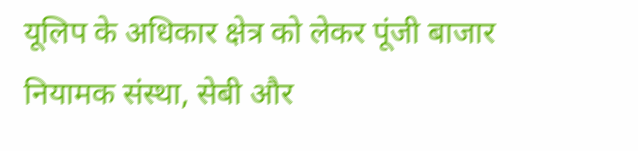यूलिप के अधिकार क्षेत्र को लेकर पूंजी बाजार नियामक संस्था, सेबी और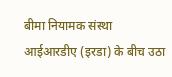बीमा नियामक संस्था आईआरडीए (इरडा) के बीच उठा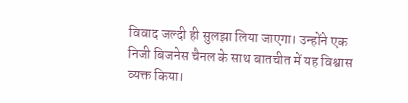विवाद जल्दी ही सुलझा लिया जाएगा। उन्होंने एक निजी बिजनेस चैनल के साथ बातचीत में यह विश्वास व्यक्त किया।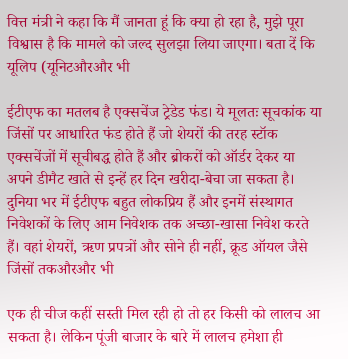वित्त मंत्री ने कहा कि मैं जानता हूं कि क्या हो रहा है, मुझे पूरा विश्वास है कि मामले को जल्द सुलझा लिया जाएगा। बता दें कि यूलिप (यूनिटऔरऔर भी

ईटीएफ का मतलब है एक्सचेंज ट्रेडेड फंड। ये मूलतः सूचकांक या जिंसों पर आधारित फंड होते हैं जो शेयरों की तरह स्टॉक एक्सचेंजों में सूचीबद्ध होते हैं और ब्रोकरों को ऑर्डर देकर या अपने डीमैट खाते से इन्हें हर दिन खरीदा-बेचा जा सकता है। दुनिया भर में ईटीएफ बहुत लोकप्रिय हैं और इनमें संस्थागत निवेशकों के लिए आम निवेशक तक अच्छा-खासा निवेश करते हैं। वहां शेयरों, ऋण प्रपत्रों और सोने ही नहीं, क्रूड ऑयल जैसे जिंसों तकऔरऔर भी

एक ही चीज कहीं सस्ती मिल रही हो तो हर किसी को लालच आ सकता है। लेकिन पूंजी बाजार के बारे में लालच हमेशा ही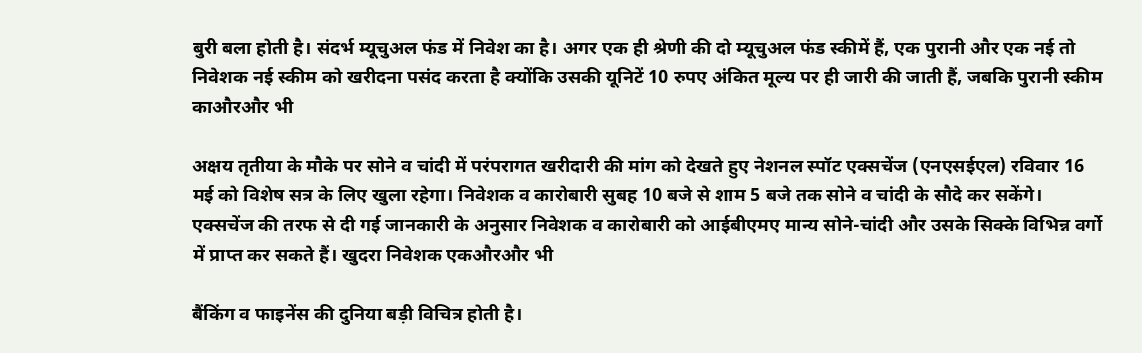बुरी बला होती है। संदर्भ म्यूचुअल फंड में निवेश का है। अगर एक ही श्रेणी की दो म्यूचुअल फंड स्कीमें हैं, एक पुरानी और एक नई तो निवेशक नई स्कीम को खरीदना पसंद करता है क्योंकि उसकी यूनिटें 10 रुपए अंकित मूल्य पर ही जारी की जाती हैं, जबकि पुरानी स्कीम काऔरऔर भी

अक्षय तृतीया के मौके पर सोने व चांदी में परंपरागत खरीदारी की मांग को देखते हुए नेशनल स्पॉट एक्सचेंज (एनएसईएल) रविवार 16 मई को विशेष सत्र के लिए खुला रहेगा। निवेशक व कारोबारी सुबह 10 बजे से शाम 5 बजे तक सोने व चांदी के सौदे कर सकेंगे। एक्सचेंज की तरफ से दी गई जानकारी के अनुसार निवेशक व कारोबारी को आईबीएमए मान्य सोने-चांदी और उसके सिक्के विभिन्न वर्गो में प्राप्त कर सकते हैं। खुदरा निवेशक एकऔरऔर भी

बैंकिंग व फाइनेंस की दुनिया बड़ी विचित्र होती है।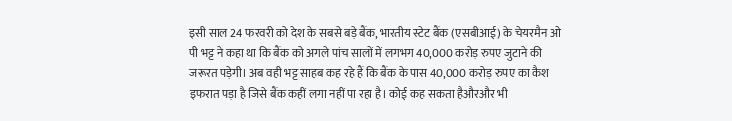इसी साल 24 फरवरी को देश के सबसे बड़े बैंक, भारतीय स्टेट बैंक (एसबीआई) के चेयरमैन ओ पी भट्ट ने कहा था कि बैंक को अगले पांच सालों में लगभग 40,000 करोड़ रुपए जुटाने की जरूरत पड़ेगी। अब वही भट्ट साहब कह रहे हैं कि बैंक के पास 40,000 करोड़ रुपए का कैश इफरात पड़ा है जिसे बैंक कहीं लगा नहीं पा रहा है। कोई कह सकता हैऔरऔर भी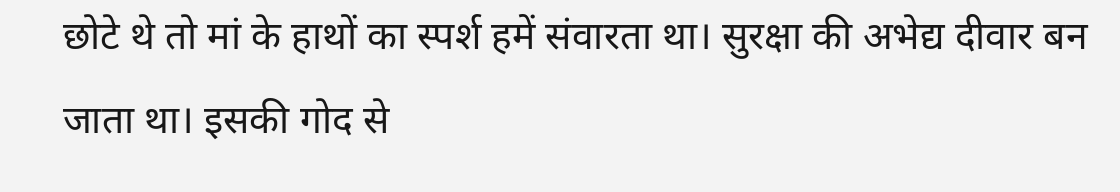छोटे थे तो मां के हाथों का स्पर्श हमें संवारता था। सुरक्षा की अभेद्य दीवार बन जाता था। इसकी गोद से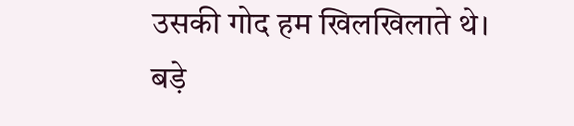उसकी गोद हम खिलखिलाते थे। बड़े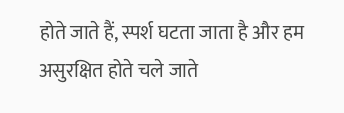होते जाते हैं, स्पर्श घटता जाता है और हम असुरक्षित होते चले जाते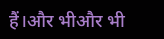हैं।और भीऔर भी